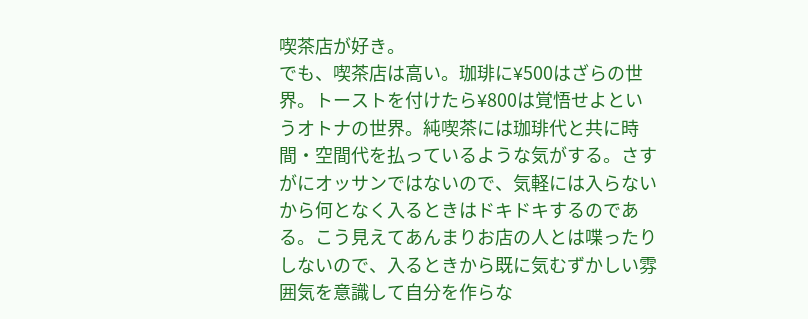喫茶店が好き。
でも、喫茶店は高い。珈琲に¥500はざらの世界。トーストを付けたら¥800は覚悟せよというオトナの世界。純喫茶には珈琲代と共に時間・空間代を払っているような気がする。さすがにオッサンではないので、気軽には入らないから何となく入るときはドキドキするのである。こう見えてあんまりお店の人とは喋ったりしないので、入るときから既に気むずかしい雰囲気を意識して自分を作らな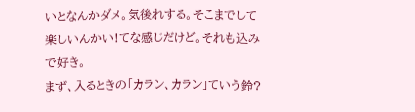いとなんかダメ。気後れする。そこまでして楽しいんかい!てな感じだけど。それも込みで好き。
まず、入るときの「カラン、カラン」ていう鈴?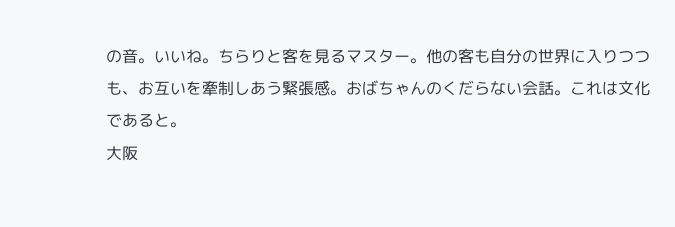の音。いいね。ちらりと客を見るマスター。他の客も自分の世界に入りつつも、お互いを牽制しあう緊張感。おばちゃんのくだらない会話。これは文化であると。
大阪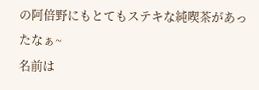の阿倍野にもとてもステキな純喫茶があったなぁ~
名前は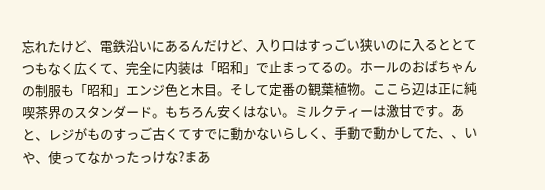忘れたけど、電鉄沿いにあるんだけど、入り口はすっごい狭いのに入るととてつもなく広くて、完全に内装は「昭和」で止まってるの。ホールのおばちゃんの制服も「昭和」エンジ色と木目。そして定番の観葉植物。ここら辺は正に純喫茶界のスタンダード。もちろん安くはない。ミルクティーは激甘です。あと、レジがものすっご古くてすでに動かないらしく、手動で動かしてた、、いや、使ってなかったっけな?まあ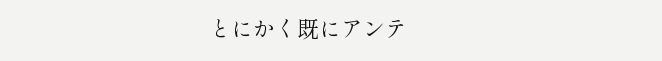とにかく既にアンテ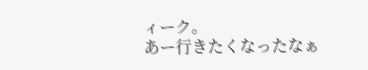ィーク。
あー行きたくなったなぁ